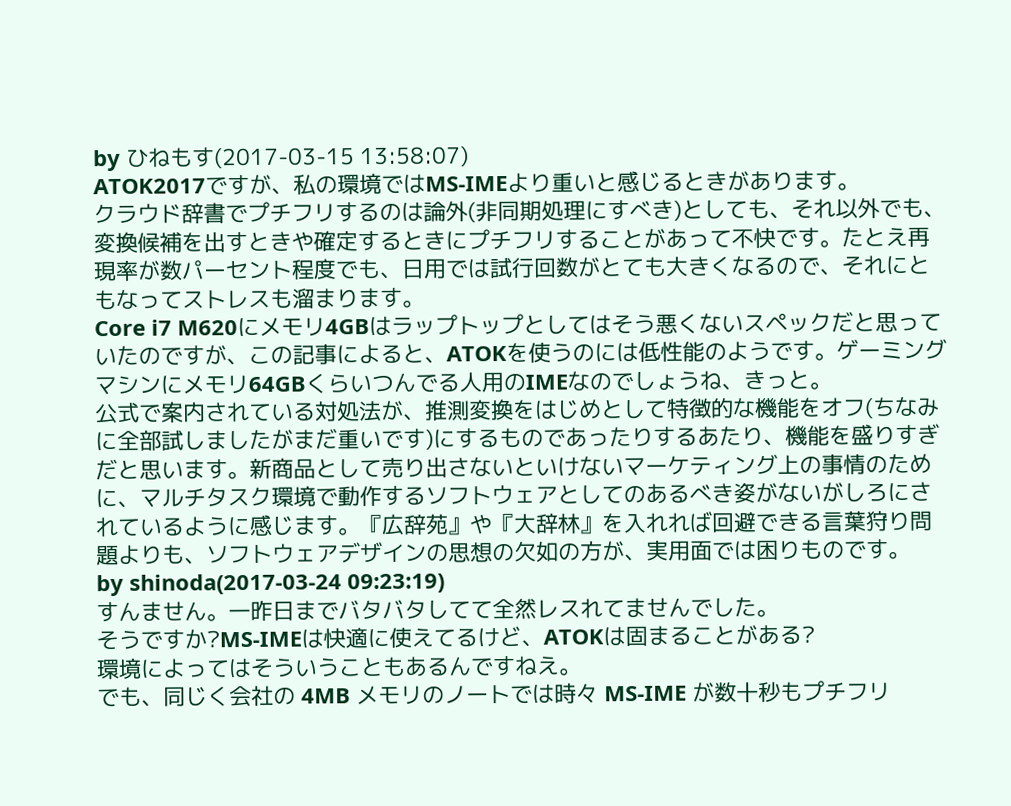by ひねもす(2017-03-15 13:58:07)
ATOK2017ですが、私の環境ではMS-IMEより重いと感じるときがあります。
クラウド辞書でプチフリするのは論外(非同期処理にすべき)としても、それ以外でも、変換候補を出すときや確定するときにプチフリすることがあって不快です。たとえ再現率が数パーセント程度でも、日用では試行回数がとても大きくなるので、それにともなってストレスも溜まります。
Core i7 M620にメモリ4GBはラップトップとしてはそう悪くないスペックだと思っていたのですが、この記事によると、ATOKを使うのには低性能のようです。ゲーミングマシンにメモリ64GBくらいつんでる人用のIMEなのでしょうね、きっと。
公式で案内されている対処法が、推測変換をはじめとして特徴的な機能をオフ(ちなみに全部試しましたがまだ重いです)にするものであったりするあたり、機能を盛りすぎだと思います。新商品として売り出さないといけないマーケティング上の事情のために、マルチタスク環境で動作するソフトウェアとしてのあるべき姿がないがしろにされているように感じます。『広辞苑』や『大辞林』を入れれば回避できる言葉狩り問題よりも、ソフトウェアデザインの思想の欠如の方が、実用面では困りものです。
by shinoda(2017-03-24 09:23:19)
すんません。一昨日までバタバタしてて全然レスれてませんでした。
そうですか?MS-IMEは快適に使えてるけど、ATOKは固まることがある?
環境によってはそういうこともあるんですねえ。
でも、同じく会社の 4MB メモリのノートでは時々 MS-IME が数十秒もプチフリ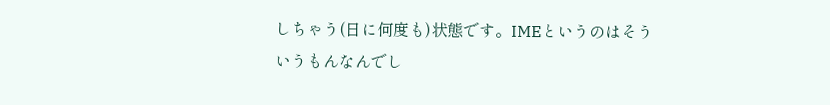しちゃう(日に何度も)状態です。IMEというのはそういうもんなんでし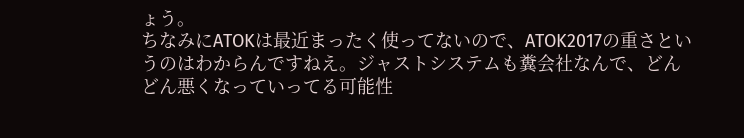ょう。
ちなみにATOKは最近まったく使ってないので、ATOK2017の重さというのはわからんですねえ。ジャストシステムも糞会社なんで、どんどん悪くなっていってる可能性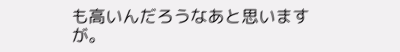も高いんだろうなあと思いますが。